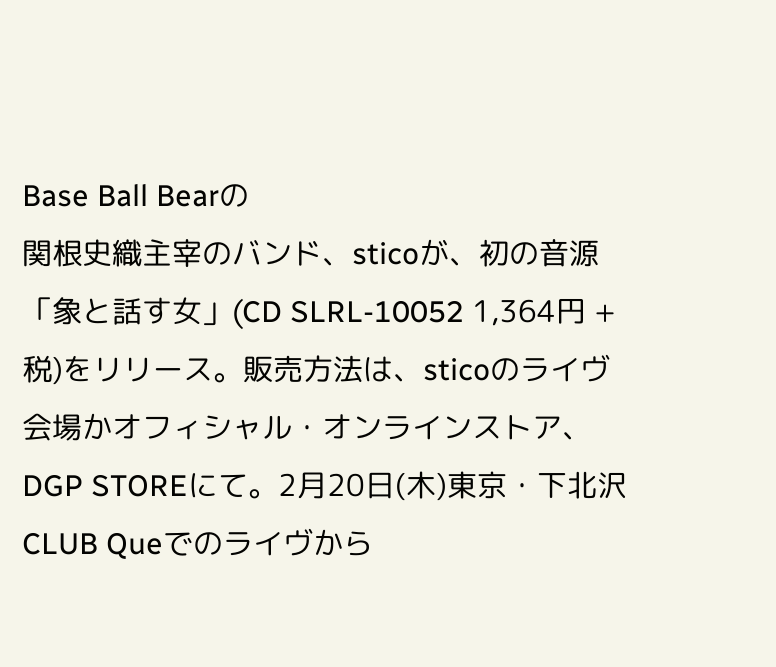Base Ball Bearの
関根史織主宰のバンド、sticoが、初の音源「象と話す女」(CD SLRL-10052 1,364円 + 税)をリリース。販売方法は、sticoのライヴ会場かオフィシャル・オンラインストア、DGP STOREにて。2月20日(木)東京・下北沢 CLUB Queでのライヴから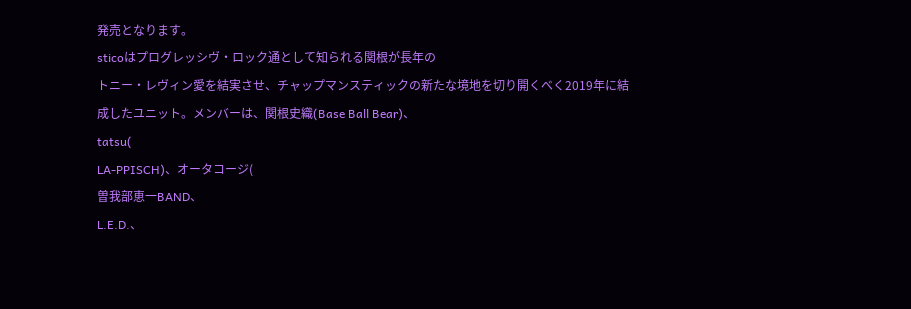発売となります。
sticoはプログレッシヴ・ロック通として知られる関根が長年の
トニー・レヴィン愛を結実させ、チャップマンスティックの新たな境地を切り開くべく2019年に結成したユニット。メンバーは、関根史織(Base Ball Bear)、
tatsu(
LA-PPISCH)、オータコージ(
曽我部恵一BAND、
L.E.D.、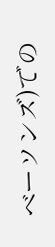ベーソンズ)での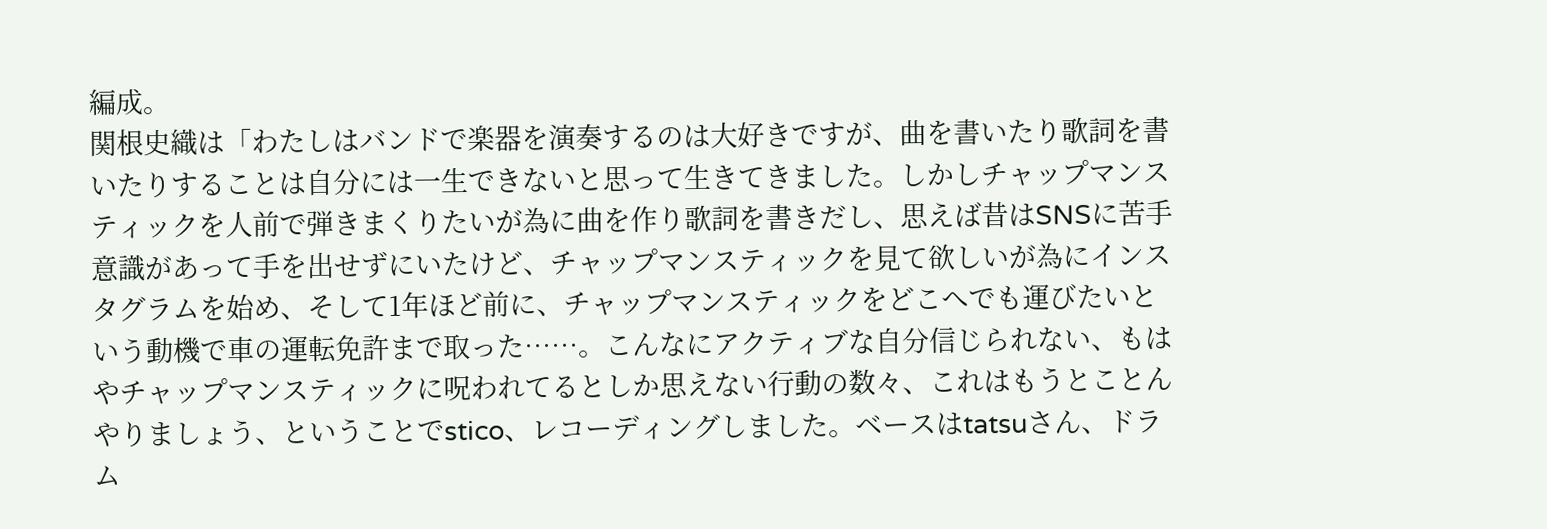編成。
関根史織は「わたしはバンドで楽器を演奏するのは大好きですが、曲を書いたり歌詞を書いたりすることは自分には一生できないと思って生きてきました。しかしチャップマンスティックを人前で弾きまくりたいが為に曲を作り歌詞を書きだし、思えば昔はSNSに苦手意識があって手を出せずにいたけど、チャップマンスティックを見て欲しいが為にインスタグラムを始め、そして1年ほど前に、チャップマンスティックをどこへでも運びたいという動機で車の運転免許まで取った……。こんなにアクティブな自分信じられない、もはやチャップマンスティックに呪われてるとしか思えない行動の数々、これはもうとことんやりましょう、ということでstico、レコーディングしました。ベースはtatsuさん、ドラム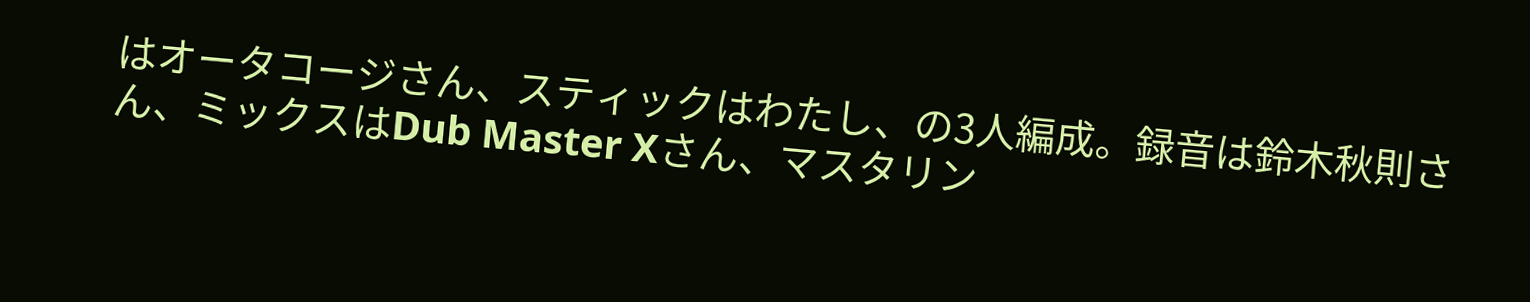はオータコージさん、スティックはわたし、の3人編成。録音は鈴木秋則さん、ミックスはDub Master Xさん、マスタリン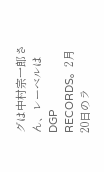グは中村宗一郎さん、レーベルはDGP RECORDS。2月20日のラ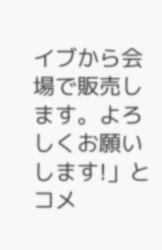イブから会場で販売します。よろしくお願いします!」とコメ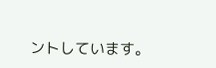ントしています。